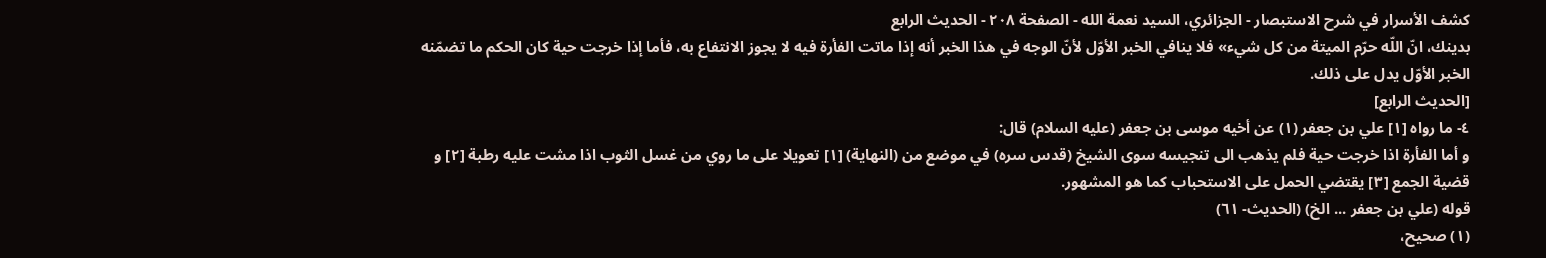كشف الأسرار في شرح الاستبصار - الجزائري، السيد نعمة الله - الصفحة ٢٠٨ - الحديث الرابع
بدينك، انّ اللّه حرّم الميتة من كل شيء» فلا ينافي الخبر الأوّل لأنّ الوجه في هذا الخبر أنه إذا ماتت الفأرة فيه لا يجوز الانتفاع به، فأما إذا خرجت حية كان الحكم ما تضمّنه الخبر الأوّل يدل على ذلك.
[الحديث الرابع]
٤- ما رواه [١] علي بن جعفر (١) عن أخيه موسى بن جعفر (عليه السلام) قال:
و أما الفأرة اذا خرجت حية فلم يذهب الى تنجيسه سوى الشيخ (قدس سره) في موضع من (النهاية) [١] تعويلا على ما روي من غسل الثوب اذا مشت عليه رطبة [٢] و قضية الجمع [٣] يقتضي الحمل على الاستحباب كما هو المشهور.
قوله (علي بن جعفر ... الخ) (الحديث- ٦١)
(١) صحيح،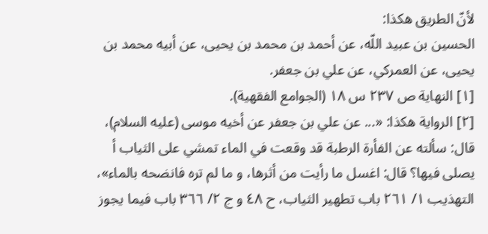لأنّ الطريق هكذا:
الحسين بن عبيد اللّه، عن أحمد بن محمد بن يحيى، عن أبيه محمد بن يحيى، عن العمركي، عن علي بن جعفر.
[١] النهاية ص ٢٣٧ س ١٨ (الجوامع الفقهية).
[٢] الرواية هكذا: «... عن علي بن جعفر عن أخيه موسى (عليه السلام)، قال: سألته عن الفأرة الرطبة قد وقعت في الماء تمشي على الثياب أ يصلى فيها؟ قال: اغسل ما رأيت من أثرها، و ما لم تره فانضحه بالماء»، التهذيب ١/ ٢٦١ باب تطهير الثياب، ح ٤٨ و ج ٢/ ٣٦٦ باب فيما يجوز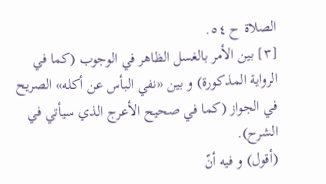الصلاة ح ٥٤.
[٣] بين الأمر بالغسل الظاهر في الوجوب (كما في الرواية المذكورة) و بين «نفي البأس عن أكله» الصريح في الجواز (كما في صحيح الأعرج الذي سيأتي في الشرح).
(أقول) و فيه أنّ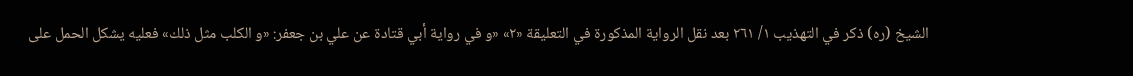الشيخ (ره) ذكر في التهذيب ١/ ٢٦١ بعد نقل الرواية المذكورة في التعليقة «٢» «و في رواية أبي قتادة عن علي بن جعفر: «و الكلب مثل ذلك» فعليه يشكل الحمل على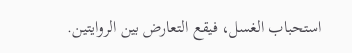استحباب الغسل، فيقع التعارض بين الروايتين.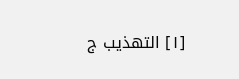[١] التهذيب ج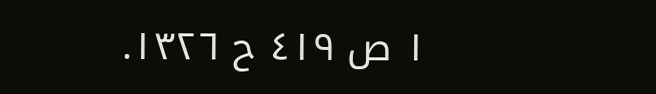١ ص ٤١٩ ح ١٣٢٦.